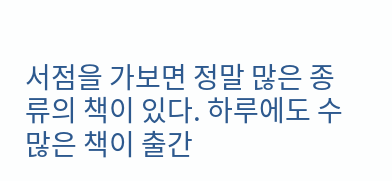서점을 가보면 정말 많은 종류의 책이 있다. 하루에도 수많은 책이 출간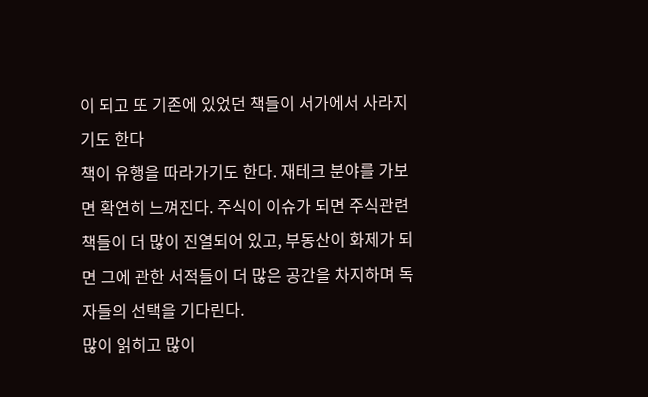이 되고 또 기존에 있었던 책들이 서가에서 사라지기도 한다
책이 유행을 따라가기도 한다. 재테크 분야를 가보면 확연히 느껴진다. 주식이 이슈가 되면 주식관련 책들이 더 많이 진열되어 있고, 부동산이 화제가 되면 그에 관한 서적들이 더 많은 공간을 차지하며 독자들의 선택을 기다린다.
많이 읽히고 많이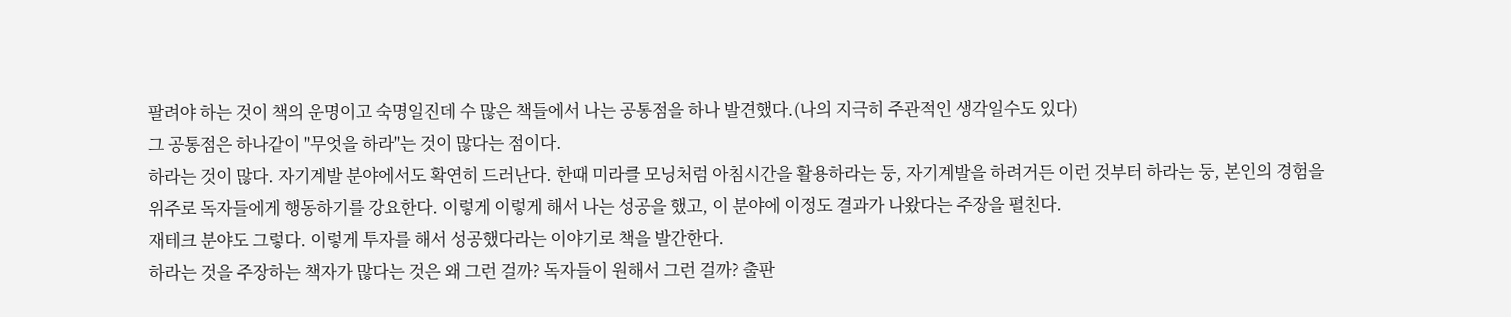팔려야 하는 것이 책의 운명이고 숙명일진데 수 많은 책들에서 나는 공통점을 하나 발견했다.(나의 지극히 주관적인 생각일수도 있다)
그 공통점은 하나같이 "무엇을 하라"는 것이 많다는 점이다.
하라는 것이 많다. 자기계발 분야에서도 확연히 드러난다. 한때 미라클 모닝처럼 아침시간을 활용하라는 둥, 자기계발을 하려거든 이런 것부터 하라는 둥, 본인의 경험을 위주로 독자들에게 행동하기를 강요한다. 이렇게 이렇게 해서 나는 성공을 했고, 이 분야에 이정도 결과가 나왔다는 주장을 펼친다.
재테크 분야도 그렇다. 이렇게 투자를 해서 성공했다라는 이야기로 책을 발간한다.
하라는 것을 주장하는 책자가 많다는 것은 왜 그런 걸까? 독자들이 원해서 그런 걸까? 출판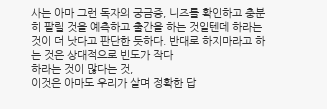사는 아마 그런 독자의 궁금증, 니즈를 확인하고 충분히 팔릴 것을 예측하고 출간을 하는 것일텐데 하라는 것이 더 낫다고 판단한 듯하다. 반대로 하지마라고 하는 것은 상대적으로 빈도가 작다
하라는 것이 많다는 것,
이것은 아마도 우리가 살며 정확한 답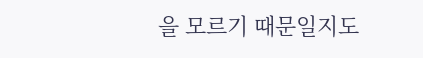을 모르기 때문일지도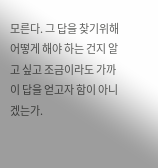모른다. 그 답을 찾기위해 어떻게 해야 하는 건지 알고 싶고 조금이라도 가까이 답을 얻고자 함이 아니겠는가.